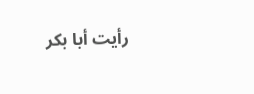رأيت أبا بكر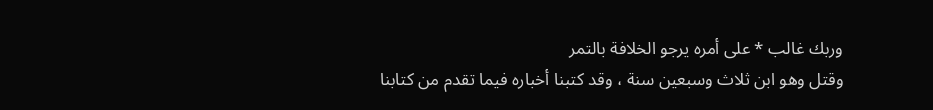وربك غالب * على أمره يرجو الخلافة بالتمر
وقتل وهو ابن ثلاث وسبعين سنة ، وقد كتبنا أخباره فيما تقدم من كتابنا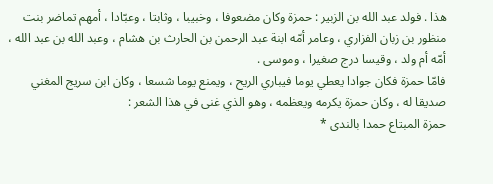هذا . فولد عبد الله بن الزبير : حمزة وكان مضعوفا ، وخبيبا ، وثابتا ، وعبّادا ، أمهم تماضر بنت منظور بن زبان الفزاري ، وعامر أمّه ابنة عبد الرحمن بن الحارث بن هشام ، وعبد الله بن عبد الله ، أمّه أم ولد ، وقيسا درج صغيرا ، وموسى .
فامّا حمزة فكان جوادا يعطي يوما فيباري الريح ، ويمنع يوما شسعا ، وكان ابن سريج المغني صديقا له ، وكان حمزة يكرمه ويعظمه ، وهو الذي غنى في هذا الشعر :
حمزة المبتاع حمدا بالندى *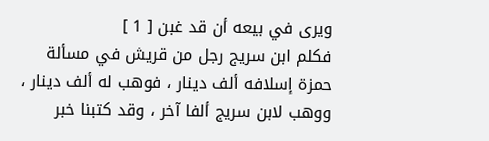ويرى في بيعه أن قد غبن [ 1 ]
فكلم ابن سريج رجل من قريش في مسألة حمزة إسلافه ألف دينار ، فوهب له ألف دينار ، ووهب لابن سريج ألفا آخر ، وقد كتبنا خبر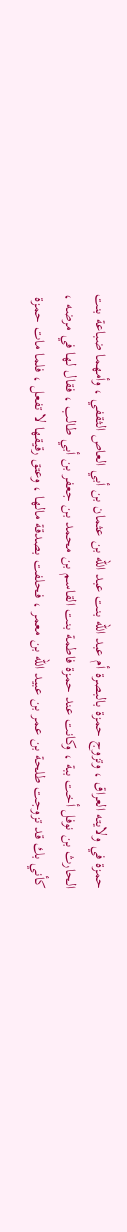حمزة في ولايته العراق ، وتزوج حمزة بالبصرة أم عبد الله بنت عبد الله بن عثمان بن أبي العاص الثقفي ، وأمهما ضباعة بنت الحارث بن نوفل أخت ببة ، وكانت عند حمزة فاطمة بنت القاسم بن محمد بن جعفر بن أبي طالب ، فقال لها في مرضه ، كأني بك قد تزوجت طلحة بن عمر بن عبيد الله بن معمر ، فحلفت بصدقة مالها ، وعتق رقيقها لا تفعل ، فلما مات حمزة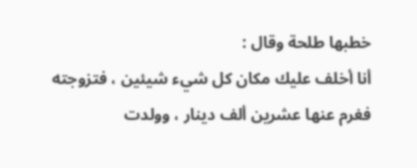خطبها طلحة وقال :
أنا أخلف عليك مكان كل شيء شيئين ، فتزوجته فغرم عنها عشرين ألف دينار ، وولدت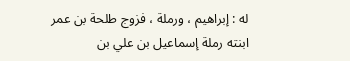له : إبراهيم ، ورملة ، فزوج طلحة بن عمر ابنته رملة إسماعيل بن علي بن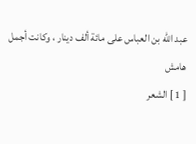عبد الله بن العباس على مائة ألف دينار ، وكانت أجمل
هامش
[ 1 ] الشعر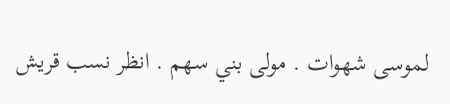لموسى شهوات . مولى بني سهم . انظر نسب قريش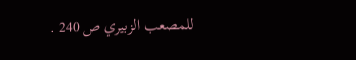للمصعب الزبيري ص 240 .